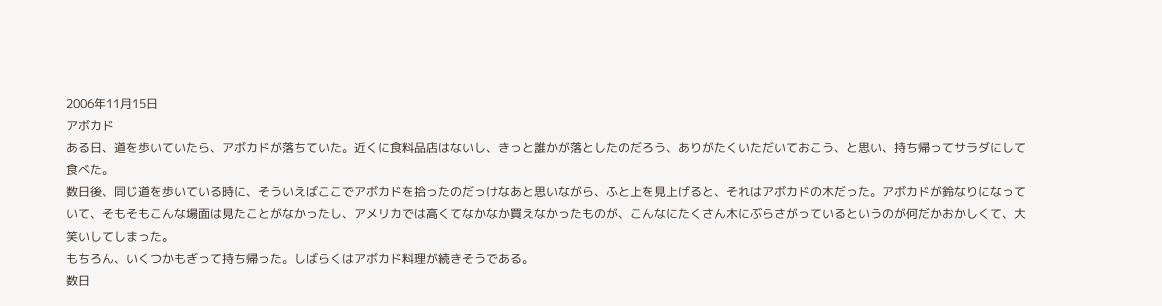2006年11月15日
アボカド
ある日、道を歩いていたら、アボカドが落ちていた。近くに食料品店はないし、きっと誰かが落としたのだろう、ありがたくいただいておこう、と思い、持ち帰ってサラダにして食べた。
数日後、同じ道を歩いている時に、そういえばここでアボカドを拾ったのだっけなあと思いながら、ふと上を見上げると、それはアボカドの木だった。アボカドが鈴なりになっていて、そもそもこんな場面は見たことがなかったし、アメリカでは高くてなかなか買えなかったものが、こんなにたくさん木にぶらさがっているというのが何だかおかしくて、大笑いしてしまった。
もちろん、いくつかもぎって持ち帰った。しばらくはアボカド料理が続きそうである。
数日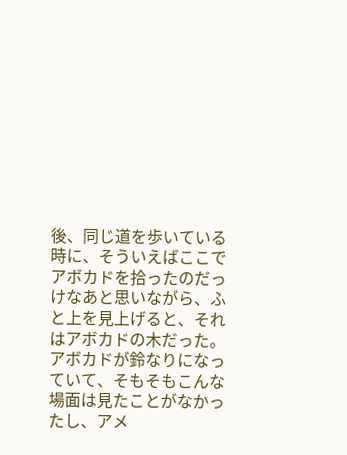後、同じ道を歩いている時に、そういえばここでアボカドを拾ったのだっけなあと思いながら、ふと上を見上げると、それはアボカドの木だった。アボカドが鈴なりになっていて、そもそもこんな場面は見たことがなかったし、アメ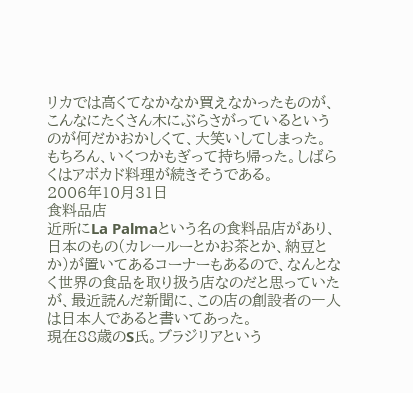リカでは高くてなかなか買えなかったものが、こんなにたくさん木にぶらさがっているというのが何だかおかしくて、大笑いしてしまった。
もちろん、いくつかもぎって持ち帰った。しばらくはアボカド料理が続きそうである。
2006年10月31日
食料品店
近所にLa Palmaという名の食料品店があり、日本のもの(カレールーとかお茶とか、納豆とか)が置いてあるコーナーもあるので、なんとなく世界の食品を取り扱う店なのだと思っていたが、最近読んだ新聞に、この店の創設者の一人は日本人であると書いてあった。
現在88歳のS氏。ブラジリアという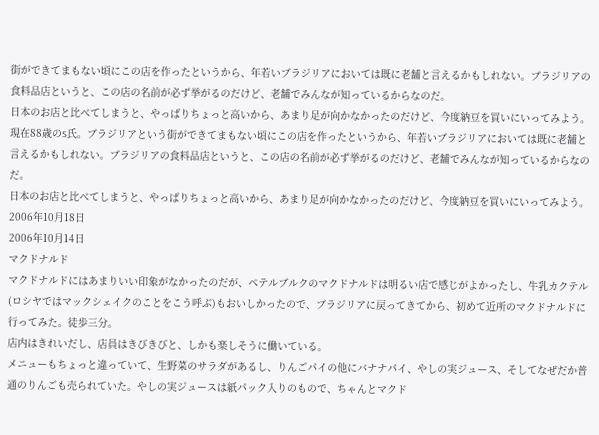街ができてまもない頃にこの店を作ったというから、年若いブラジリアにおいては既に老舗と言えるかもしれない。ブラジリアの食料品店というと、この店の名前が必ず挙がるのだけど、老舗でみんなが知っているからなのだ。
日本のお店と比べてしまうと、やっぱりちょっと高いから、あまり足が向かなかったのだけど、今度納豆を買いにいってみよう。
現在88歳のS氏。ブラジリアという街ができてまもない頃にこの店を作ったというから、年若いブラジリアにおいては既に老舗と言えるかもしれない。ブラジリアの食料品店というと、この店の名前が必ず挙がるのだけど、老舗でみんなが知っているからなのだ。
日本のお店と比べてしまうと、やっぱりちょっと高いから、あまり足が向かなかったのだけど、今度納豆を買いにいってみよう。
2006年10月18日
2006年10月14日
マクドナルド
マクドナルドにはあまりいい印象がなかったのだが、ペテルブルクのマクドナルドは明るい店で感じがよかったし、牛乳カクテル(ロシヤではマックシェイクのことをこう呼ぶ)もおいしかったので、ブラジリアに戻ってきてから、初めて近所のマクドナルドに行ってみた。徒歩三分。
店内はきれいだし、店員はきびきびと、しかも楽しそうに働いている。
メニューもちょっと違っていて、生野菜のサラダがあるし、りんごパイの他にバナナパイ、やしの実ジュース、そしてなぜだか普通のりんごも売られていた。やしの実ジュースは紙パック入りのもので、ちゃんとマクド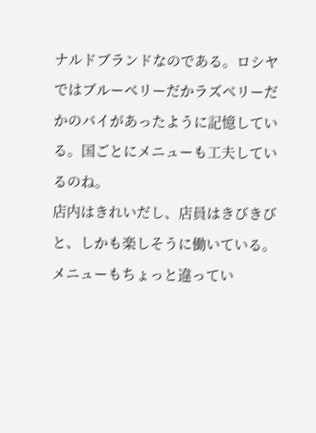ナルドブランドなのである。ロシヤではブルーベリーだかラズベリーだかのパイがあったように記憶している。国ごとにメニューも工夫しているのね。
店内はきれいだし、店員はきびきびと、しかも楽しそうに働いている。
メニューもちょっと違ってい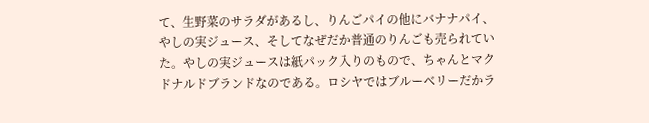て、生野菜のサラダがあるし、りんごパイの他にバナナパイ、やしの実ジュース、そしてなぜだか普通のりんごも売られていた。やしの実ジュースは紙パック入りのもので、ちゃんとマクドナルドブランドなのである。ロシヤではブルーベリーだかラ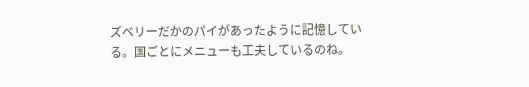ズベリーだかのパイがあったように記憶している。国ごとにメニューも工夫しているのね。